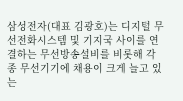삼성전자(대표 김광호)는 디지털 무선전화시스템 및 기지국 사이를 연결하는 무선방송설비를 비롯해 각종 무선기기에 채용이 크게 늘고 있는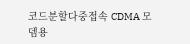코드분할다중접속 CDMA 모뎀용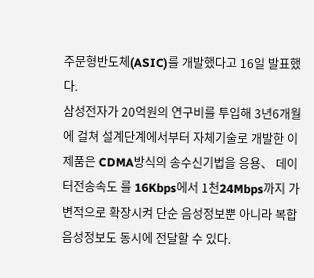주문형반도체(ASIC)를 개발했다고 16일 발표했다.
삼성전자가 20억원의 연구비를 투입해 3년6개월에 걸쳐 설계단계에서부터 자체기술로 개발한 이 제품은 CDMA방식의 송수신기법을 응용、 데이터전송속도 를 16Kbps에서 1천24Mbps까지 가변적으로 확장시켜 단순 음성정보뿐 아니라 복합음성정보도 동시에 전달할 수 있다.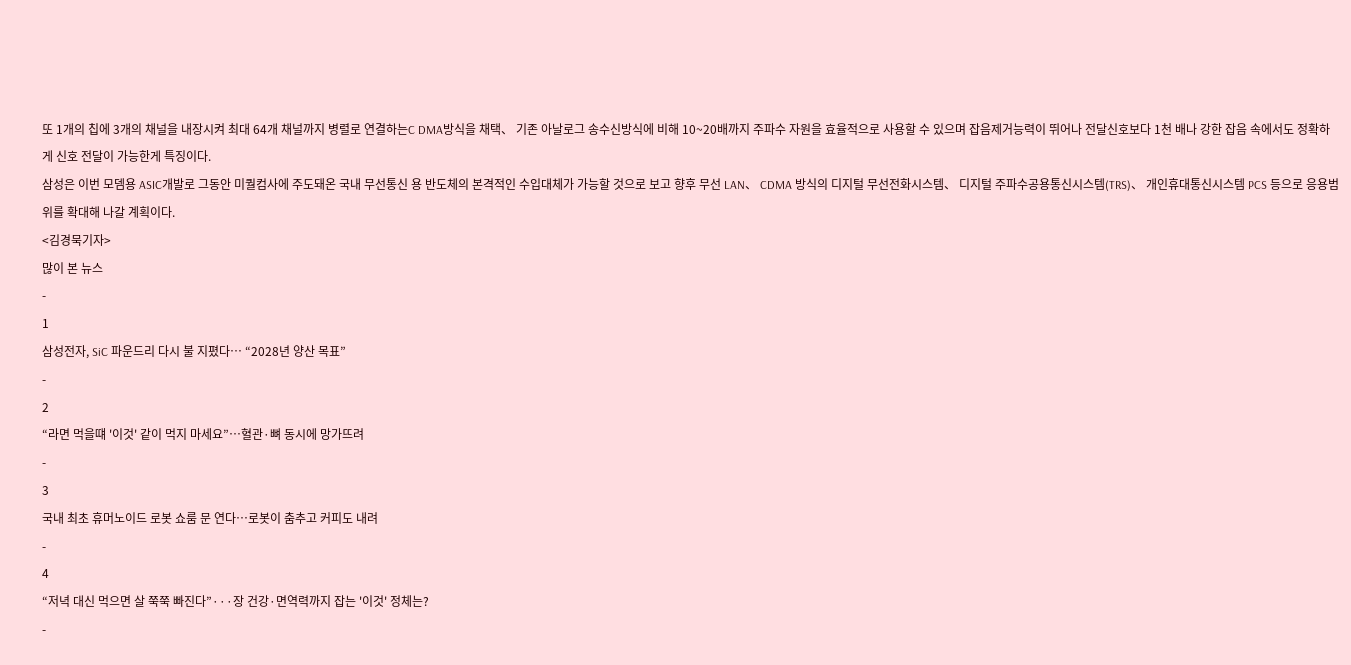또 1개의 칩에 3개의 채널을 내장시켜 최대 64개 채널까지 병렬로 연결하는C DMA방식을 채택、 기존 아날로그 송수신방식에 비해 10~20배까지 주파수 자원을 효율적으로 사용할 수 있으며 잡음제거능력이 뛰어나 전달신호보다 1천 배나 강한 잡음 속에서도 정확하게 신호 전달이 가능한게 특징이다.
삼성은 이번 모뎀용 ASIC개발로 그동안 미퀄컴사에 주도돼온 국내 무선통신 용 반도체의 본격적인 수입대체가 가능할 것으로 보고 향후 무선 LAN、 CDMA 방식의 디지털 무선전화시스템、 디지털 주파수공용통신시스템(TRS)、 개인휴대통신시스템 PCS 등으로 응용범위를 확대해 나갈 계획이다.
<김경묵기자>
많이 본 뉴스
-
1
삼성전자, SiC 파운드리 다시 불 지폈다… “2028년 양산 목표”
-
2
“라면 먹을떄 '이것' 같이 먹지 마세요”…혈관·뼈 동시에 망가뜨려
-
3
국내 최초 휴머노이드 로봇 쇼룸 문 연다…로봇이 춤추고 커피도 내려
-
4
“저녁 대신 먹으면 살 쭉쭉 빠진다”···장 건강·면역력까지 잡는 '이것' 정체는?
-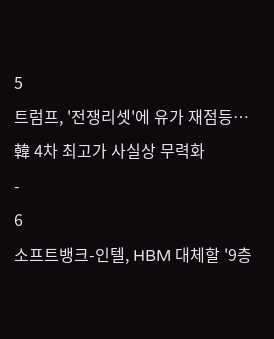5
트럼프, '전쟁리셋'에 유가 재점등…韓 4차 최고가 사실상 무력화
-
6
소프트뱅크-인텔, HBM 대체할 '9층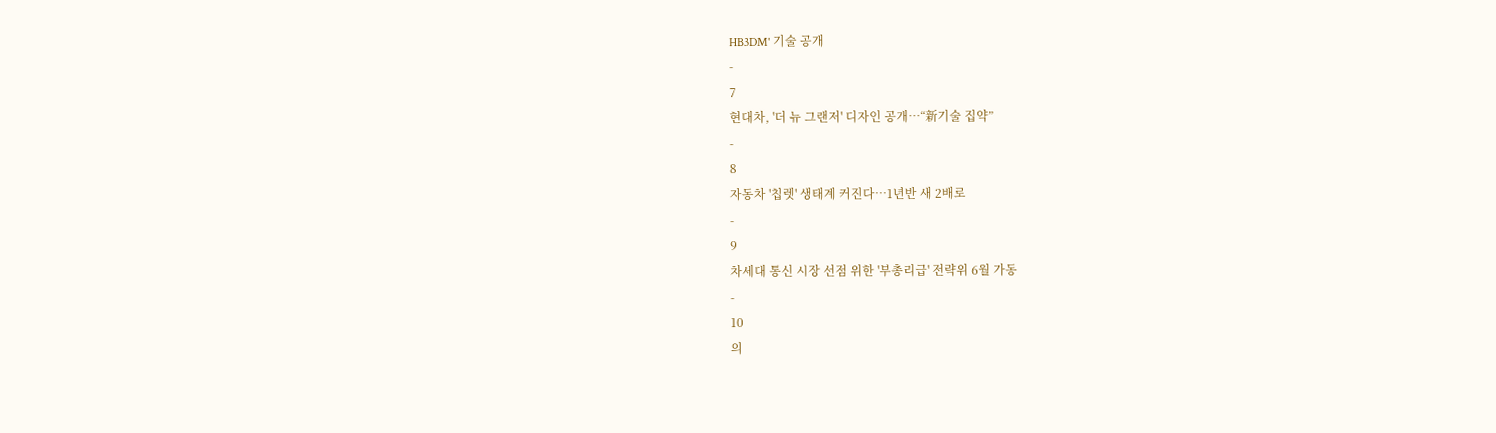HB3DM' 기술 공개
-
7
현대차, '더 뉴 그랜저' 디자인 공개…“新기술 집약”
-
8
자동차 '칩렛' 생태계 커진다…1년반 새 2배로
-
9
차세대 통신 시장 선점 위한 '부총리급' 전략위 6월 가동
-
10
의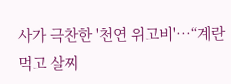사가 극찬한 '천연 위고비'…“계란 먹고 살찌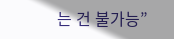는 건 불가능”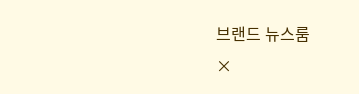브랜드 뉴스룸
×